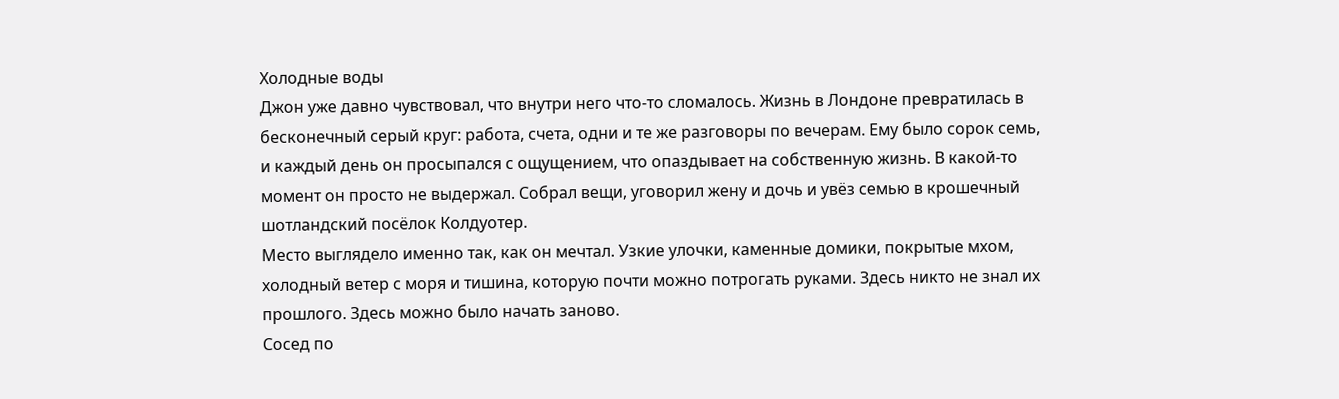Холодные воды
Джон уже давно чувствовал, что внутри него что-то сломалось. Жизнь в Лондоне превратилась в бесконечный серый круг: работа, счета, одни и те же разговоры по вечерам. Ему было сорок семь, и каждый день он просыпался с ощущением, что опаздывает на собственную жизнь. В какой-то момент он просто не выдержал. Собрал вещи, уговорил жену и дочь и увёз семью в крошечный шотландский посёлок Колдуотер.
Место выглядело именно так, как он мечтал. Узкие улочки, каменные домики, покрытые мхом, холодный ветер с моря и тишина, которую почти можно потрогать руками. Здесь никто не знал их прошлого. Здесь можно было начать заново.
Сосед по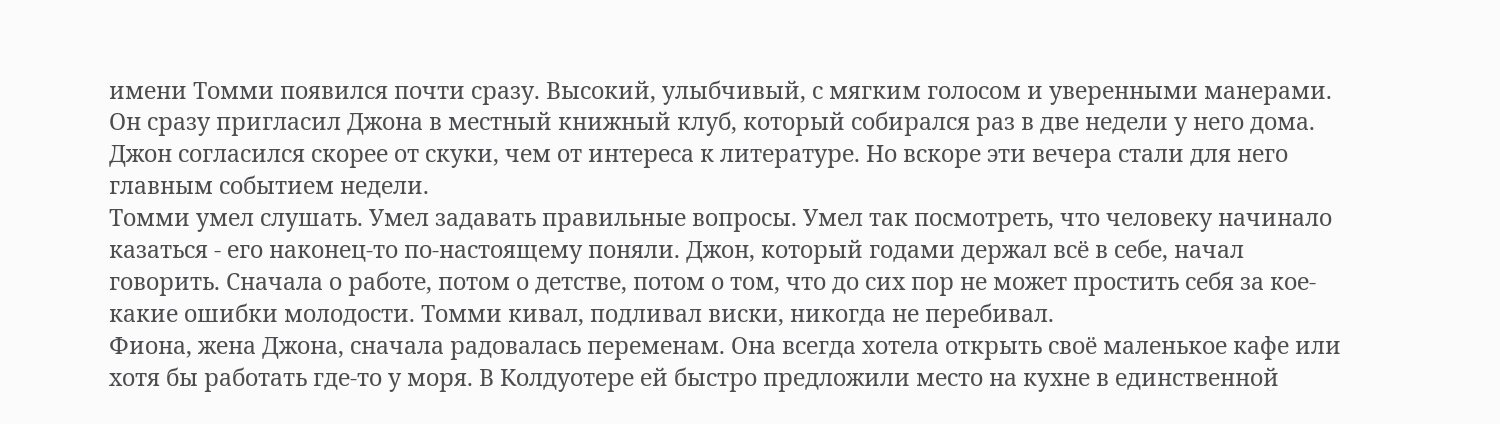имени Томми появился почти сразу. Высокий, улыбчивый, с мягким голосом и уверенными манерами. Он сразу пригласил Джона в местный книжный клуб, который собирался раз в две недели у него дома. Джон согласился скорее от скуки, чем от интереса к литературе. Но вскоре эти вечера стали для него главным событием недели.
Томми умел слушать. Умел задавать правильные вопросы. Умел так посмотреть, что человеку начинало казаться - его наконец-то по-настоящему поняли. Джон, который годами держал всё в себе, начал говорить. Сначала о работе, потом о детстве, потом о том, что до сих пор не может простить себя за кое-какие ошибки молодости. Томми кивал, подливал виски, никогда не перебивал.
Фиона, жена Джона, сначала радовалась переменам. Она всегда хотела открыть своё маленькое кафе или хотя бы работать где-то у моря. В Колдуотере ей быстро предложили место на кухне в единственной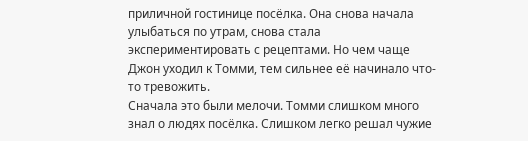приличной гостинице посёлка. Она снова начала улыбаться по утрам, снова стала экспериментировать с рецептами. Но чем чаще Джон уходил к Томми, тем сильнее её начинало что-то тревожить.
Сначала это были мелочи. Томми слишком много знал о людях посёлка. Слишком легко решал чужие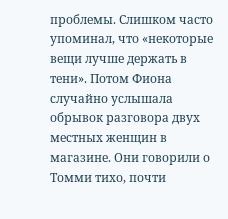проблемы. Слишком часто упоминал, что «некоторые вещи лучше держать в тени». Потом Фиона случайно услышала обрывок разговора двух местных женщин в магазине. Они говорили о Томми тихо, почти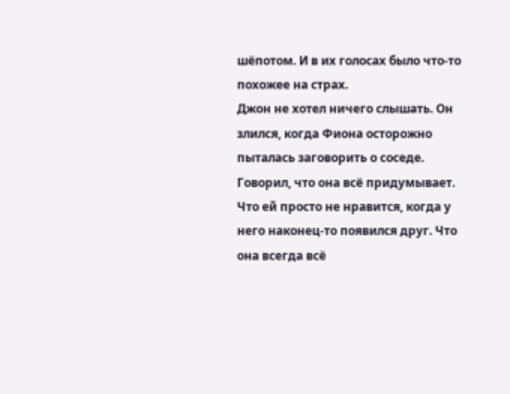шёпотом. И в их голосах было что-то похожее на страх.
Джон не хотел ничего слышать. Он злился, когда Фиона осторожно пыталась заговорить о соседе. Говорил, что она всё придумывает. Что ей просто не нравится, когда у него наконец-то появился друг. Что она всегда всё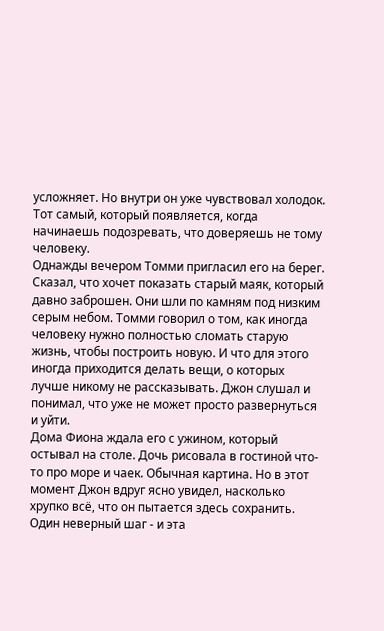усложняет. Но внутри он уже чувствовал холодок. Тот самый, который появляется, когда начинаешь подозревать, что доверяешь не тому человеку.
Однажды вечером Томми пригласил его на берег. Сказал, что хочет показать старый маяк, который давно заброшен. Они шли по камням под низким серым небом. Томми говорил о том, как иногда человеку нужно полностью сломать старую жизнь, чтобы построить новую. И что для этого иногда приходится делать вещи, о которых лучше никому не рассказывать. Джон слушал и понимал, что уже не может просто развернуться и уйти.
Дома Фиона ждала его с ужином, который остывал на столе. Дочь рисовала в гостиной что-то про море и чаек. Обычная картина. Но в этот момент Джон вдруг ясно увидел, насколько хрупко всё, что он пытается здесь сохранить. Один неверный шаг - и эта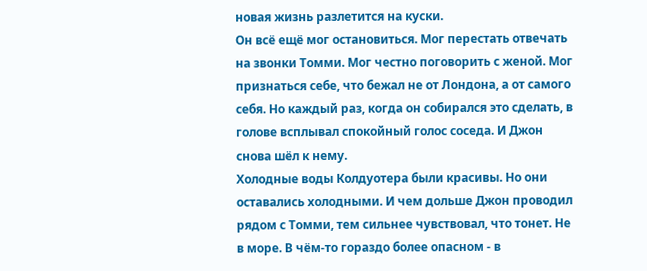новая жизнь разлетится на куски.
Он всё ещё мог остановиться. Мог перестать отвечать на звонки Томми. Мог честно поговорить с женой. Мог признаться себе, что бежал не от Лондона, а от самого себя. Но каждый раз, когда он собирался это сделать, в голове всплывал спокойный голос соседа. И Джон снова шёл к нему.
Холодные воды Колдуотера были красивы. Но они оставались холодными. И чем дольше Джон проводил рядом с Томми, тем сильнее чувствовал, что тонет. Не в море. В чём-то гораздо более опасном - в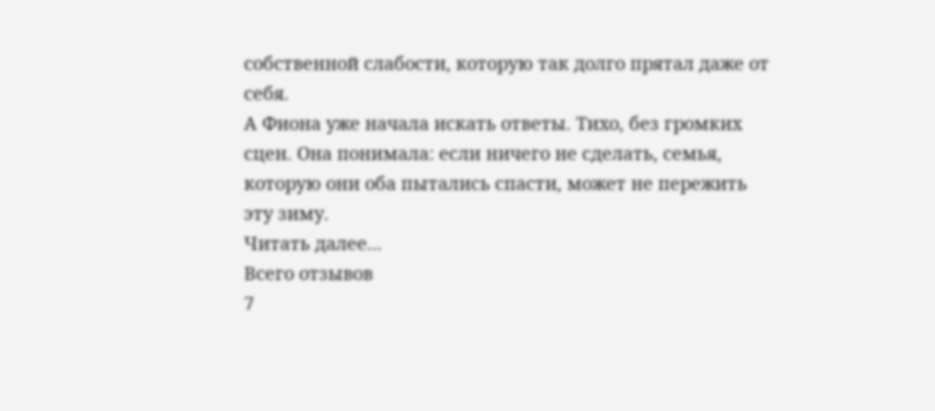собственной слабости, которую так долго прятал даже от себя.
А Фиона уже начала искать ответы. Тихо, без громких сцен. Она понимала: если ничего не сделать, семья, которую они оба пытались спасти, может не пережить эту зиму.
Читать далее...
Всего отзывов
7